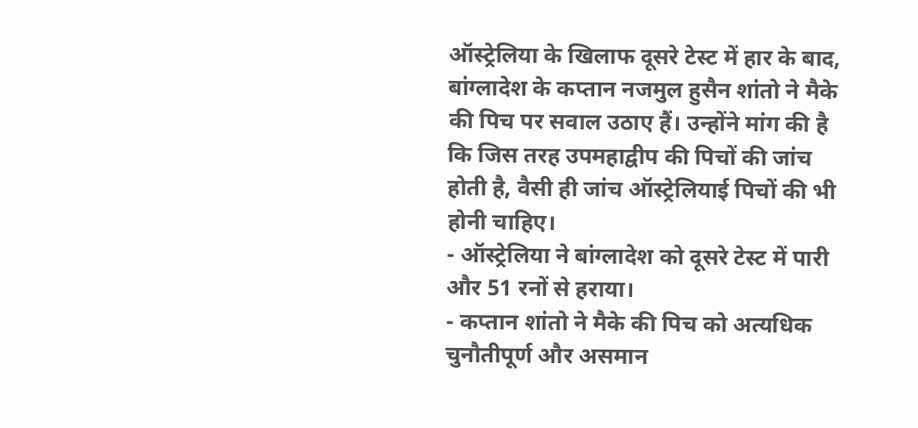ऑस्ट्रेलिया के खिलाफ दूसरे टेस्ट में हार के बाद, बांग्लादेश के कप्तान नजमुल हुसैन शांतो ने मैके की पिच पर सवाल उठाए हैं। उन्होंने मांग की है कि जिस तरह उपमहाद्वीप की पिचों की जांच होती है, वैसी ही जांच ऑस्ट्रेलियाई पिचों की भी होनी चाहिए।
- ऑस्ट्रेलिया ने बांग्लादेश को दूसरे टेस्ट में पारी और 51 रनों से हराया।
- कप्तान शांतो ने मैके की पिच को अत्यधिक चुनौतीपूर्ण और असमान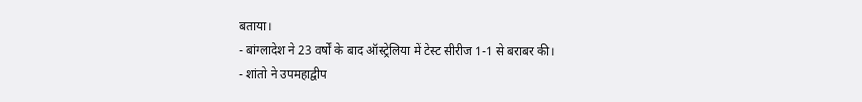बताया।
- बांग्लादेश ने 23 वर्षों के बाद ऑस्ट्रेलिया में टेस्ट सीरीज 1-1 से बराबर की।
- शांतो ने उपमहाद्वीप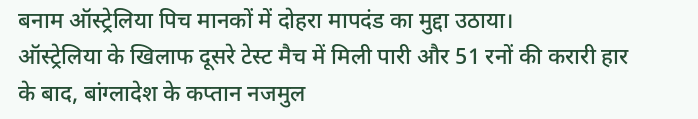बनाम ऑस्ट्रेलिया पिच मानकों में दोहरा मापदंड का मुद्दा उठाया।
ऑस्ट्रेलिया के खिलाफ दूसरे टेस्ट मैच में मिली पारी और 51 रनों की करारी हार के बाद, बांग्लादेश के कप्तान नजमुल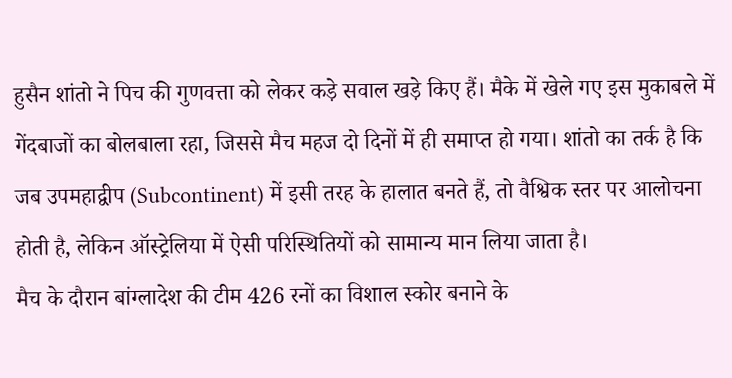हुसैन शांतो ने पिच की गुणवत्ता को लेकर कड़े सवाल खड़े किए हैं। मैके में खेले गए इस मुकाबले में गेंदबाजों का बोलबाला रहा, जिससे मैच महज दो दिनों में ही समाप्त हो गया। शांतो का तर्क है कि जब उपमहाद्वीप (Subcontinent) में इसी तरह के हालात बनते हैं, तो वैश्विक स्तर पर आलोचना होती है, लेकिन ऑस्ट्रेलिया में ऐसी परिस्थितियों को सामान्य मान लिया जाता है।
मैच के दौरान बांग्लादेश की टीम 426 रनों का विशाल स्कोर बनाने के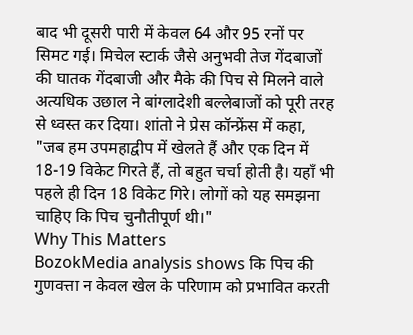बाद भी दूसरी पारी में केवल 64 और 95 रनों पर सिमट गई। मिचेल स्टार्क जैसे अनुभवी तेज गेंदबाजों की घातक गेंदबाजी और मैके की पिच से मिलने वाले अत्यधिक उछाल ने बांग्लादेशी बल्लेबाजों को पूरी तरह से ध्वस्त कर दिया। शांतो ने प्रेस कॉन्फ्रेंस में कहा, "जब हम उपमहाद्वीप में खेलते हैं और एक दिन में 18-19 विकेट गिरते हैं, तो बहुत चर्चा होती है। यहाँ भी पहले ही दिन 18 विकेट गिरे। लोगों को यह समझना चाहिए कि पिच चुनौतीपूर्ण थी।"
Why This Matters
BozokMedia analysis shows कि पिच की गुणवत्ता न केवल खेल के परिणाम को प्रभावित करती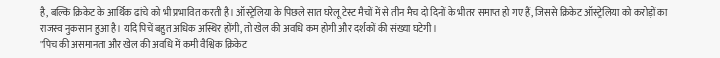है, बल्कि क्रिकेट के आर्थिक ढांचे को भी प्रभावित करती है। ऑस्ट्रेलिया के पिछले सात घरेलू टेस्ट मैचों में से तीन मैच दो दिनों के भीतर समाप्त हो गए हैं, जिससे क्रिकेट ऑस्ट्रेलिया को करोड़ों का राजस्व नुकसान हुआ है। यदि पिचें बहुत अधिक अस्थिर होंगी, तो खेल की अवधि कम होगी और दर्शकों की संख्या घटेगी।
"पिच की असमानता और खेल की अवधि में कमी वैश्विक क्रिकेट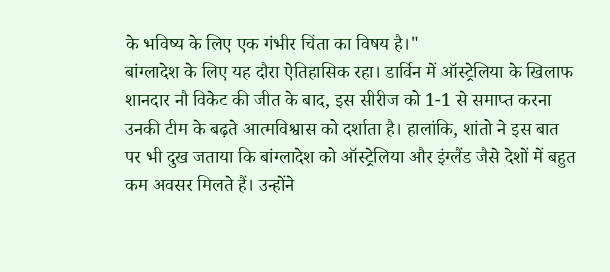के भविष्य के लिए एक गंभीर चिंता का विषय है।"
बांग्लादेश के लिए यह दौरा ऐतिहासिक रहा। डार्विन में ऑस्ट्रेलिया के खिलाफ शानदार नौ विकेट की जीत के बाद, इस सीरीज को 1-1 से समाप्त करना उनकी टीम के बढ़ते आत्मविश्वास को दर्शाता है। हालांकि, शांतो ने इस बात पर भी दुख जताया कि बांग्लादेश को ऑस्ट्रेलिया और इंग्लैंड जैसे देशों में बहुत कम अवसर मिलते हैं। उन्होंने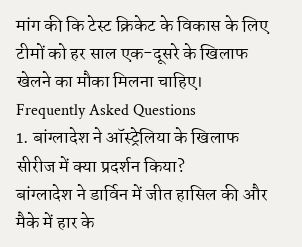मांग की कि टेस्ट क्रिकेट के विकास के लिए टीमों को हर साल एक-दूसरे के खिलाफ खेलने का मौका मिलना चाहिए।
Frequently Asked Questions
1. बांग्लादेश ने ऑस्ट्रेलिया के खिलाफ सीरीज में क्या प्रदर्शन किया?
बांग्लादेश ने डार्विन में जीत हासिल की और मैके में हार के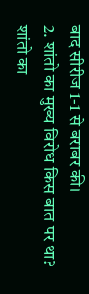बाद सीरीज 1-1 से बराबर की।
2. शांतो का मुख्य विरोध किस बात पर था?
शांतो का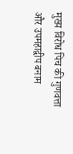मुख्य विरोध पिच की गुणवत्ता और उपमहाद्वीप बनाम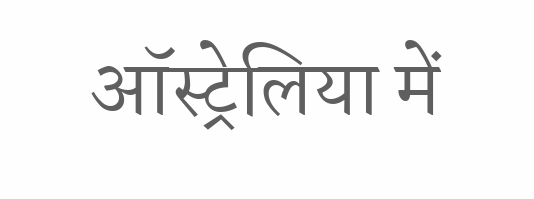ऑस्ट्रेलिया में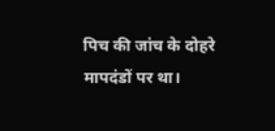पिच की जांच के दोहरे मापदंडों पर था।